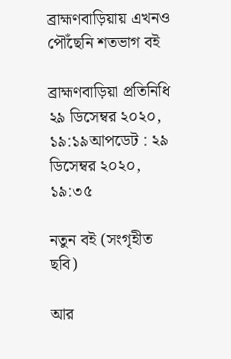ব্রাহ্মণবাড়িয়ায় এখনও পৌঁছেনি শতভাগ বই

ব্রাহ্মণবাড়িয়া প্রতিনিধি
২৯ ডিসেম্বর ২০২০, ১৯:১৯আপডেট : ২৯ ডিসেম্বর ২০২০, ১৯:৩৫

নতুন বই (সংগৃহীত ছবি)

আর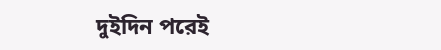দুইদিন পরেই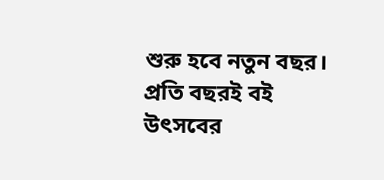শুরু হবে নতুন বছর। প্রতি বছরই বই উৎসবের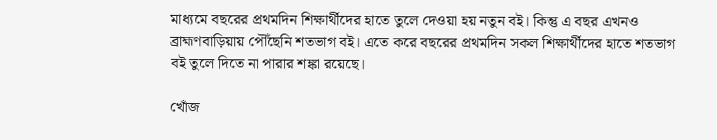মাধ্যমে বছরের প্রথমদিন শিক্ষার্থীদের হাতে তুলে দেওয়া হয় নতুন বই। কিন্তু এ বছর এখনও ব্রাহ্মণবাড়িয়ায় পৌঁছেনি শতভাগ বই। এতে করে বছরের প্রথমদিন সকল শিক্ষার্থীদের হাতে শতভাগ বই তুলে দিতে না পারার শঙ্কা রয়েছে।

খোঁজ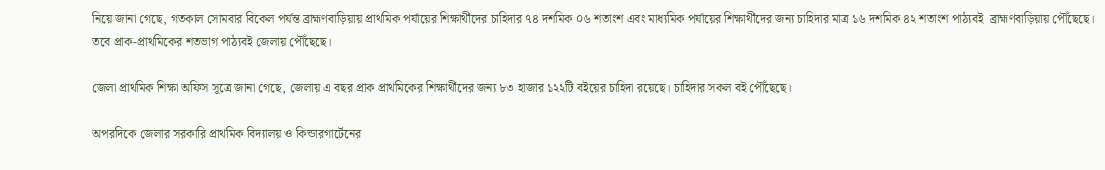নিয়ে জানা গেছে, গতকাল সোমবার বিকেল পর্যন্ত ব্রাহ্মণবাড়িয়ায় প্রাথমিক পর্যায়ের শিক্ষার্থীদের চাহিদার ৭৪ দশমিক ০৬ শতাংশ এবং মাধ্যমিক পর্যায়ের শিক্ষার্থীদের জন্য চাহিদার মাত্র ১৬ দশমিক ৪২ শতাংশ পাঠ্যবই  ব্রাহ্মণবাড়িয়ায় পৌঁছেছে। তবে প্রাক-প্রাথমিকের শতভাগ পাঠ্যবই জেলায় পৌঁছেছে।

জেলা প্রাথমিক শিক্ষা অফিস সূত্রে জানা গেছে, জেলায় এ বছর প্রাক প্রাথমিকের শিক্ষার্থীদের জন্য ৮৩ হাজার ১২২টি বইয়ের চাহিদা রয়েছে। চাহিদার সকল বই পৌঁছেছে।

অপরদিকে জেলার সরকারি প্রাথমিক বিদ্যালয় ও কিন্ডারগার্টেনের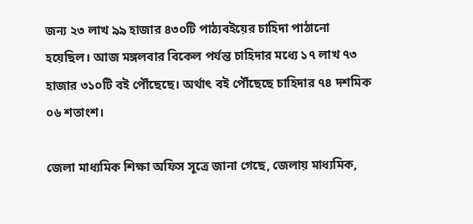জন্য ২৩ লাখ ৯৯ হাজার ৪৩০টি পাঠ্যবইয়ের চাহিদা পাঠানো হয়েছিল। আজ মঙ্গলবার বিকেল পর্যন্ত চাহিদার মধ্যে ১৭ লাখ ৭৩ হাজার ৩১০টি বই পৌঁছেছে। অর্থাৎ বই পৌঁছেছে চাহিদার ৭৪ দশমিক ০৬ শতাংশ।

জেলা মাধ্যমিক শিক্ষা অফিস সূত্রে জানা গেছে, জেলায় মাধ্যমিক,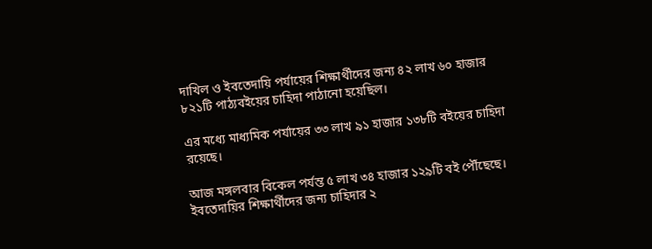দাখিল ও ইবতেদায়ি পর্যায়ের শিক্ষার্থীদের জন্য ৪২ লাখ ৬০ হাজার ৮২১টি পাঠ্যবইয়ের চাহিদা পাঠানো হয়েছিল।

এর মধ্যে মাধ্যমিক পর্যায়ের ৩৩ লাখ ৯১ হাজার ১৩৮টি বইয়ের চাহিদা রয়েছে।

আজ মঙ্গলবার বিকেল পর্যন্ত ৫ লাখ ৩৪ হাজার ১২৯টি বই পৌঁছেছে। ইবতেদায়ির শিক্ষার্থীদের জন্য চাহিদার ২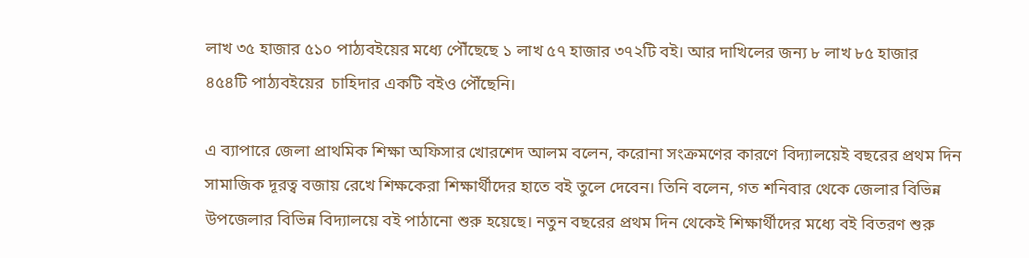লাখ ৩৫ হাজার ৫১০ পাঠ্যবইয়ের মধ্যে পৌঁছেছে ১ লাখ ৫৭ হাজার ৩৭২টি বই। আর দাখিলের জন্য ৮ লাখ ৮৫ হাজার ৪৫৪টি পাঠ্যবইয়ের  চাহিদার একটি বইও পৌঁছেনি।

এ ব্যাপারে জেলা প্রাথমিক শিক্ষা অফিসার খোরশেদ আলম বলেন, করোনা সংক্রমণের কারণে বিদ্যালয়েই বছরের প্রথম দিন সামাজিক দূরত্ব বজায় রেখে শিক্ষকেরা শিক্ষার্থীদের হাতে বই তুলে দেবেন। তিনি বলেন, গত শনিবার থেকে জেলার বিভিন্ন উপজেলার বিভিন্ন বিদ্যালয়ে বই পাঠানো শুরু হয়েছে। নতুন বছরের প্রথম দিন থেকেই শিক্ষার্থীদের মধ্যে বই বিতরণ শুরু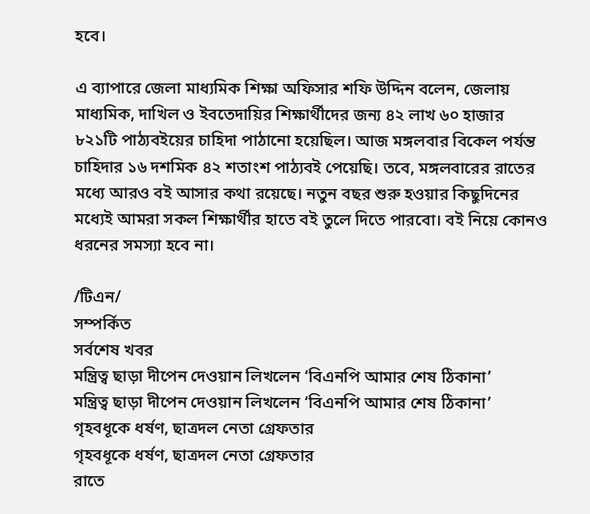হবে।

এ ব্যাপারে জেলা মাধ্যমিক শিক্ষা অফিসার শফি উদ্দিন বলেন, জেলায় মাধ্যমিক, দাখিল ও ইবতেদায়ির শিক্ষার্থীদের জন্য ৪২ লাখ ৬০ হাজার ৮২১টি পাঠ্যবইয়ের চাহিদা পাঠানো হয়েছিল। আজ মঙ্গলবার বিকেল পর্যন্ত চাহিদার ১৬ দশমিক ৪২ শতাংশ পাঠ্যবই পেয়েছি। তবে, মঙ্গলবারের রাতের মধ্যে আরও বই আসার কথা রয়েছে। নতুন বছর শুরু হওয়ার কিছুদিনের মধ্যেই আমরা সকল শিক্ষার্থীর হাতে বই তুলে দিতে পারবো। বই নিয়ে কোনও ধরনের সমস্যা হবে না।

/টিএন/
সম্পর্কিত
সর্বশেষ খবর
মন্ত্রিত্ব ছাড়া দীপেন দেওয়ান লিখলেন ‘বিএনপি আমার শেষ ঠিকানা’
মন্ত্রিত্ব ছাড়া দীপেন দেওয়ান লিখলেন ‘বিএনপি আমার শেষ ঠিকানা’
গৃহবধূকে ধর্ষণ, ছাত্রদল নেতা গ্রেফতার
গৃহবধূকে ধর্ষণ, ছাত্রদল নেতা গ্রেফতার
রাতে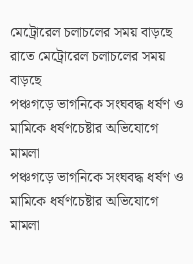মেট্রোরেল চলাচলের সময় বাড়ছে
রাতে মেট্রোরেল চলাচলের সময় বাড়ছে
পঞ্চগড়ে ভাগনিকে সংঘবদ্ধ ধর্ষণ ও মামিকে ধর্ষণচেষ্টার অভিযোগে মামলা
পঞ্চগড়ে ভাগনিকে সংঘবদ্ধ ধর্ষণ ও মামিকে ধর্ষণচেষ্টার অভিযোগে মামলা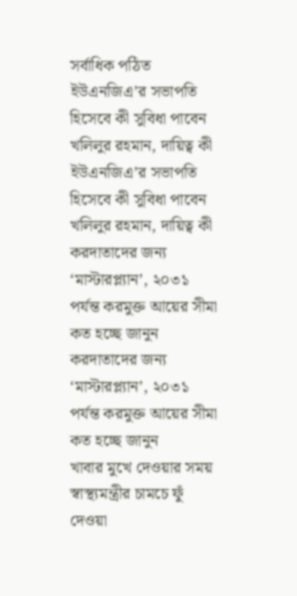সর্বাধিক পঠিত
ইউএনজিএ’র সভাপতি হিসেবে কী সুবিধা পাবেন খলিলুর রহমান, দায়িত্ব কী
ইউএনজিএ’র সভাপতি হিসেবে কী সুবিধা পাবেন খলিলুর রহমান, দায়িত্ব কী
করদাতাদের জন্য ‘মাস্টারপ্ল্যান’, ২০৩১ পর্যন্ত করমুক্ত আয়ের সীমা কত হচ্ছে জানুন
করদাতাদের জন্য ‘মাস্টারপ্ল্যান’, ২০৩১ পর্যন্ত করমুক্ত আয়ের সীমা কত হচ্ছে জানুন
খাবার মুখে দেওয়ার সময় স্বাস্থ্যমন্ত্রীর চামচে ফুঁ দেওয়া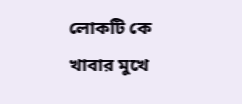লোকটি কে
খাবার মুখে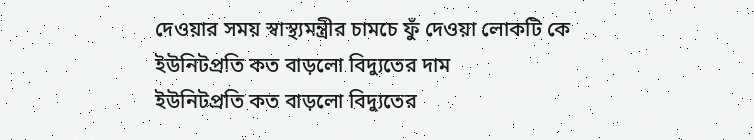দেওয়ার সময় স্বাস্থ্যমন্ত্রীর চামচে ফুঁ দেওয়া লোকটি কে
ইউনিটপ্রতি কত বাড়লো বিদ্যুতের দাম
ইউনিটপ্রতি কত বাড়লো বিদ্যুতের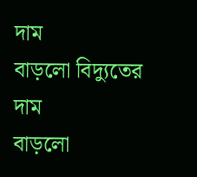দাম
বাড়লো বিদ্যুতের দাম
বাড়লো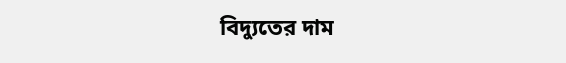বিদ্যুতের দাম